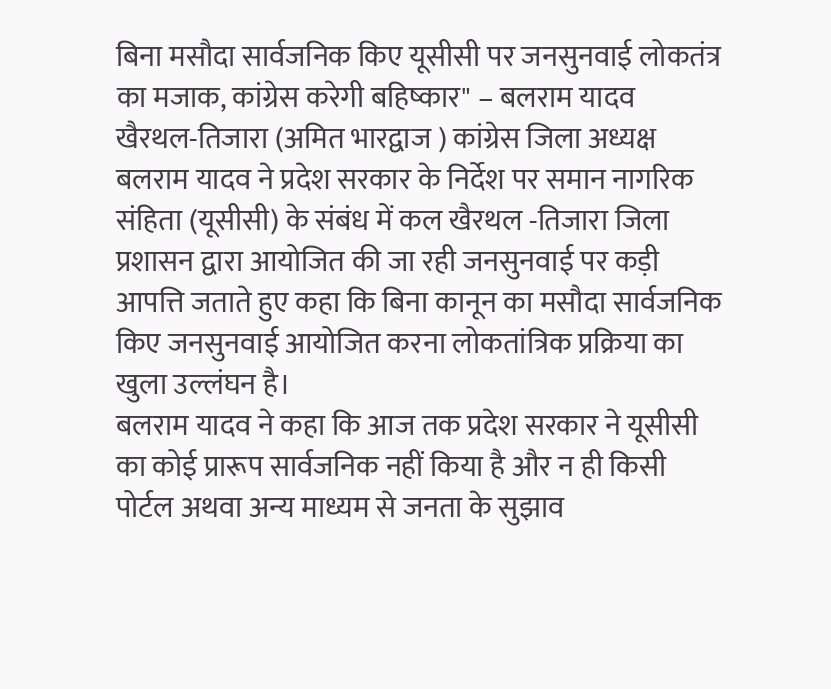बिना मसौदा सार्वजनिक किए यूसीसी पर जनसुनवाई लोकतंत्र का मजाक, कांग्रेस करेगी बहिष्कार" – बलराम यादव
खैरथल-तिजारा (अमित भारद्वाज ) कांग्रेस जिला अध्यक्ष बलराम यादव ने प्रदेश सरकार के निर्देश पर समान नागरिक संहिता (यूसीसी) के संबंध में कल खैरथल -तिजारा जिला प्रशासन द्वारा आयोजित की जा रही जनसुनवाई पर कड़ी आपत्ति जताते हुए कहा कि बिना कानून का मसौदा सार्वजनिक किए जनसुनवाई आयोजित करना लोकतांत्रिक प्रक्रिया का खुला उल्लंघन है।
बलराम यादव ने कहा कि आज तक प्रदेश सरकार ने यूसीसी का कोई प्रारूप सार्वजनिक नहीं किया है और न ही किसी पोर्टल अथवा अन्य माध्यम से जनता के सुझाव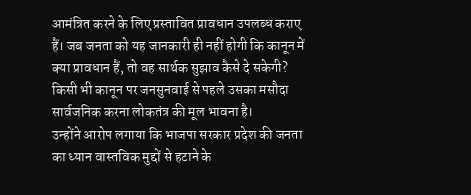आमंत्रित करने के लिए प्रस्तावित प्रावधान उपलब्ध कराए हैं। जब जनता को यह जानकारी ही नहीं होगी कि कानून में क्या प्रावधान हैं, तो वह सार्थक सुझाव कैसे दे सकेगी? किसी भी कानून पर जनसुनवाई से पहले उसका मसौदा सार्वजनिक करना लोकतंत्र की मूल भावना है।
उन्होंने आरोप लगाया कि भाजपा सरकार प्रदेश की जनता का ध्यान वास्तविक मुद्दों से हटाने के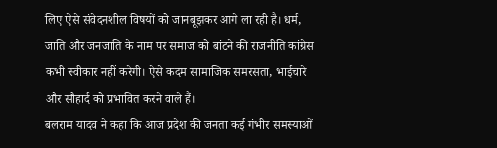लिए ऐसे संवेदनशील विषयों को जानबूझकर आगे ला रही है। धर्म, जाति और जनजाति के नाम पर समाज को बांटने की राजनीति कांग्रेस कभी स्वीकार नहीं करेगी। ऐसे कदम सामाजिक समरसता, भाईचारे और सौहार्द को प्रभावित करने वाले हैं।
बलराम यादव ने कहा कि आज प्रदेश की जनता कई गंभीर समस्याओं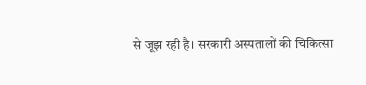से जूझ रही है। सरकारी अस्पतालों की चिकित्सा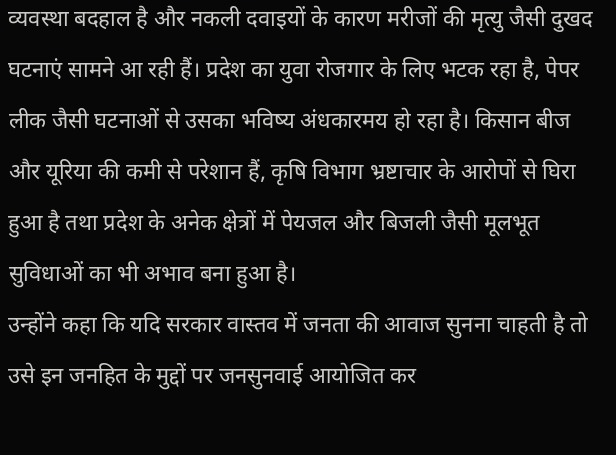व्यवस्था बदहाल है और नकली दवाइयों के कारण मरीजों की मृत्यु जैसी दुखद घटनाएं सामने आ रही हैं। प्रदेश का युवा रोजगार के लिए भटक रहा है, पेपर लीक जैसी घटनाओं से उसका भविष्य अंधकारमय हो रहा है। किसान बीज और यूरिया की कमी से परेशान हैं, कृषि विभाग भ्रष्टाचार के आरोपों से घिरा हुआ है तथा प्रदेश के अनेक क्षेत्रों में पेयजल और बिजली जैसी मूलभूत सुविधाओं का भी अभाव बना हुआ है।
उन्होंने कहा कि यदि सरकार वास्तव में जनता की आवाज सुनना चाहती है तो उसे इन जनहित के मुद्दों पर जनसुनवाई आयोजित कर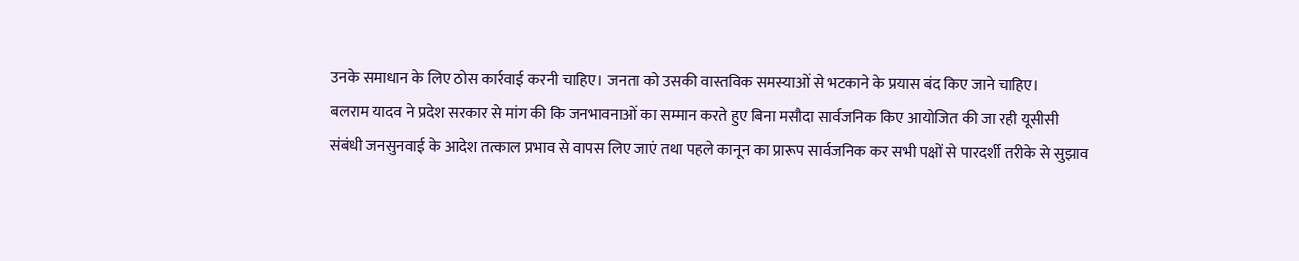उनके समाधान के लिए ठोस कार्रवाई करनी चाहिए। जनता को उसकी वास्तविक समस्याओं से भटकाने के प्रयास बंद किए जाने चाहिए।
बलराम यादव ने प्रदेश सरकार से मांग की कि जनभावनाओं का सम्मान करते हुए बिना मसौदा सार्वजनिक किए आयोजित की जा रही यूसीसी संबंधी जनसुनवाई के आदेश तत्काल प्रभाव से वापस लिए जाएं तथा पहले कानून का प्रारूप सार्वजनिक कर सभी पक्षों से पारदर्शी तरीके से सुझाव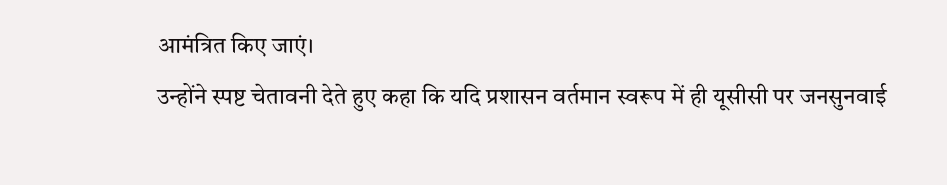आमंत्रित किए जाएं।
उन्होंने स्पष्ट चेतावनी देते हुए कहा कि यदि प्रशासन वर्तमान स्वरूप में ही यूसीसी पर जनसुनवाई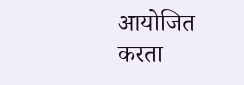आयोजित करता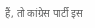हैं, तो कांग्रेस पार्टी इस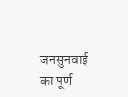जनसुनवाई का पूर्ण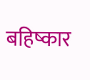बहिष्कार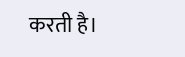करती है।